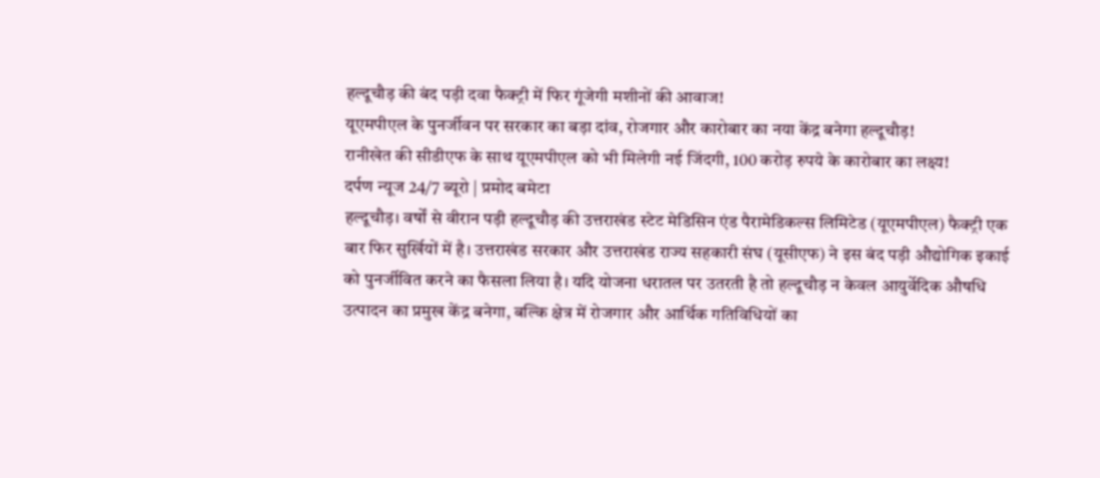हल्दूचौड़ की बंद पड़ी दवा फैक्ट्री में फिर गूंजेगी मशीनों की आवाज!
यूएमपीएल के पुनर्जीवन पर सरकार का बड़ा दांव, रोजगार और कारोबार का नया केंद्र बनेगा हल्दूचौड़!
रानीखेत की सीडीएफ के साथ यूएमपीएल को भी मिलेगी नई जिंदगी, 100 करोड़ रुपये के कारोबार का लक्ष्य!
दर्पण न्यूज 24/7 ब्यूरो | प्रमोद बमेटा
हल्दूचौड़। वर्षों से वीरान पड़ी हल्दूचौड़ की उत्तराखंड स्टेट मेडिसिन एंड पैरामेडिकल्स लिमिटेड (यूएमपीएल) फैक्ट्री एक बार फिर सुर्खियों में है। उत्तराखंड सरकार और उत्तराखंड राज्य सहकारी संघ (यूसीएफ) ने इस बंद पड़ी औद्योगिक इकाई को पुनर्जीवित करने का फैसला लिया है। यदि योजना धरातल पर उतरती है तो हल्दूचौड़ न केवल आयुर्वेदिक औषधि उत्पादन का प्रमुख केंद्र बनेगा, बल्कि क्षेत्र में रोजगार और आर्थिक गतिविधियों का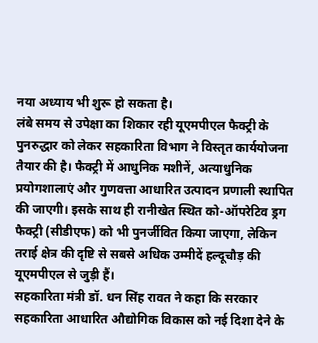नया अध्याय भी शुरू हो सकता है।
लंबे समय से उपेक्षा का शिकार रही यूएमपीएल फैक्ट्री के पुनरुद्धार को लेकर सहकारिता विभाग ने विस्तृत कार्ययोजना तैयार की है। फैक्ट्री में आधुनिक मशीनें, अत्याधुनिक प्रयोगशालाएं और गुणवत्ता आधारित उत्पादन प्रणाली स्थापित की जाएगी। इसके साथ ही रानीखेत स्थित को-ऑपरेटिव ड्रग फैक्ट्री (सीडीएफ) को भी पुनर्जीवित किया जाएगा, लेकिन तराई क्षेत्र की दृष्टि से सबसे अधिक उम्मीदें हल्दूचौड़ की यूएमपीएल से जुड़ी हैं।
सहकारिता मंत्री डॉ. धन सिंह रावत ने कहा कि सरकार सहकारिता आधारित औद्योगिक विकास को नई दिशा देने के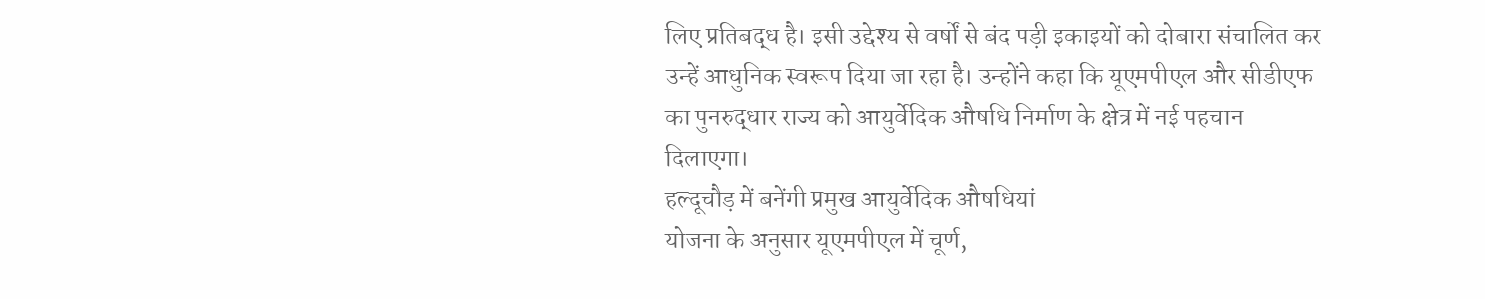लिए प्रतिबद्ध है। इसी उद्देश्य से वर्षों से बंद पड़ी इकाइयों को दोबारा संचालित कर उन्हें आधुनिक स्वरूप दिया जा रहा है। उन्होंने कहा कि यूएमपीएल और सीडीएफ का पुनरुद्धार राज्य को आयुर्वेदिक औषधि निर्माण के क्षेत्र में नई पहचान दिलाएगा।
हल्दूचौड़ में बनेंगी प्रमुख आयुर्वेदिक औषधियां
योजना के अनुसार यूएमपीएल में चूर्ण,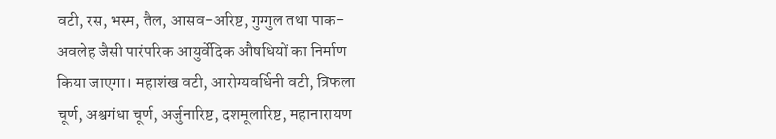वटी, रस, भस्म, तैल, आसव-अरिष्ट, गुग्गुल तथा पाक-अवलेह जैसी पारंपरिक आयुर्वेदिक औषधियों का निर्माण किया जाएगा। महाशंख वटी, आरोग्यवर्धिनी वटी, त्रिफला चूर्ण, अश्वगंधा चूर्ण, अर्जुनारिष्ट, दशमूलारिष्ट, महानारायण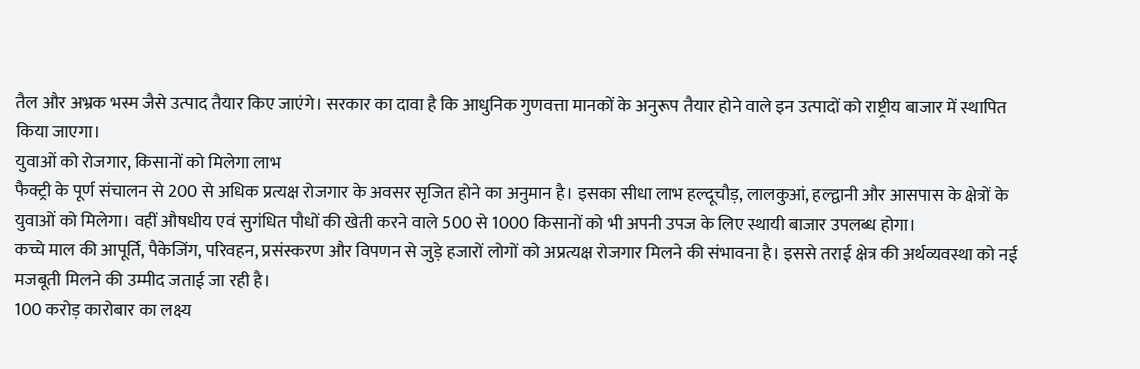तैल और अभ्रक भस्म जैसे उत्पाद तैयार किए जाएंगे। सरकार का दावा है कि आधुनिक गुणवत्ता मानकों के अनुरूप तैयार होने वाले इन उत्पादों को राष्ट्रीय बाजार में स्थापित किया जाएगा।
युवाओं को रोजगार, किसानों को मिलेगा लाभ
फैक्ट्री के पूर्ण संचालन से 200 से अधिक प्रत्यक्ष रोजगार के अवसर सृजित होने का अनुमान है। इसका सीधा लाभ हल्दूचौड़, लालकुआं, हल्द्वानी और आसपास के क्षेत्रों के युवाओं को मिलेगा। वहीं औषधीय एवं सुगंधित पौधों की खेती करने वाले 500 से 1000 किसानों को भी अपनी उपज के लिए स्थायी बाजार उपलब्ध होगा।
कच्चे माल की आपूर्ति, पैकेजिंग, परिवहन, प्रसंस्करण और विपणन से जुड़े हजारों लोगों को अप्रत्यक्ष रोजगार मिलने की संभावना है। इससे तराई क्षेत्र की अर्थव्यवस्था को नई मजबूती मिलने की उम्मीद जताई जा रही है।
100 करोड़ कारोबार का लक्ष्य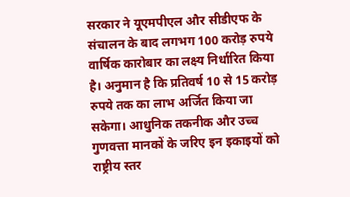सरकार ने यूएमपीएल और सीडीएफ के संचालन के बाद लगभग 100 करोड़ रुपये वार्षिक कारोबार का लक्ष्य निर्धारित किया है। अनुमान है कि प्रतिवर्ष 10 से 15 करोड़ रुपये तक का लाभ अर्जित किया जा सकेगा। आधुनिक तकनीक और उच्च गुणवत्ता मानकों के जरिए इन इकाइयों को राष्ट्रीय स्तर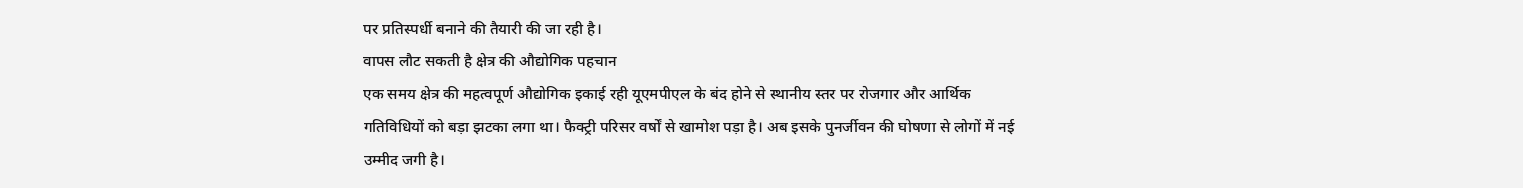पर प्रतिस्पर्धी बनाने की तैयारी की जा रही है।
वापस लौट सकती है क्षेत्र की औद्योगिक पहचान
एक समय क्षेत्र की महत्वपूर्ण औद्योगिक इकाई रही यूएमपीएल के बंद होने से स्थानीय स्तर पर रोजगार और आर्थिक गतिविधियों को बड़ा झटका लगा था। फैक्ट्री परिसर वर्षों से खामोश पड़ा है। अब इसके पुनर्जीवन की घोषणा से लोगों में नई उम्मीद जगी है।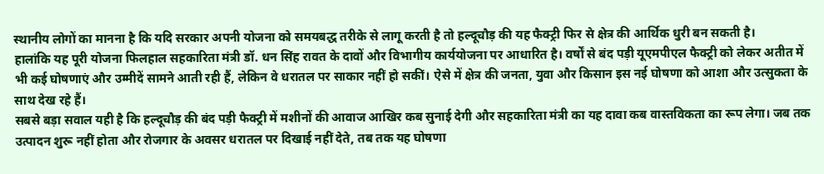स्थानीय लोगों का मानना है कि यदि सरकार अपनी योजना को समयबद्ध तरीके से लागू करती है तो हल्दूचौड़ की यह फैक्ट्री फिर से क्षेत्र की आर्थिक धुरी बन सकती है।
हालांकि यह पूरी योजना फिलहाल सहकारिता मंत्री डॉ. धन सिंह रावत के दावों और विभागीय कार्ययोजना पर आधारित है। वर्षों से बंद पड़ी यूएमपीएल फैक्ट्री को लेकर अतीत में भी कई घोषणाएं और उम्मीदें सामने आती रही हैं, लेकिन वे धरातल पर साकार नहीं हो सकीं। ऐसे में क्षेत्र की जनता, युवा और किसान इस नई घोषणा को आशा और उत्सुकता के साथ देख रहे हैं।
सबसे बड़ा सवाल यही है कि हल्दूचौड़ की बंद पड़ी फैक्ट्री में मशीनों की आवाज आखिर कब सुनाई देगी और सहकारिता मंत्री का यह दावा कब वास्तविकता का रूप लेगा। जब तक उत्पादन शुरू नहीं होता और रोजगार के अवसर धरातल पर दिखाई नहीं देते, तब तक यह घोषणा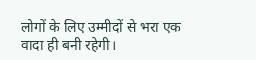लोगों के लिए उम्मीदों से भरा एक वादा ही बनी रहेगी।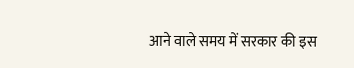आने वाले समय में सरकार की इस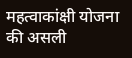महत्वाकांक्षी योजना की असली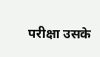परीक्षा उसके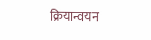क्रियान्वयन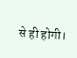से ही होगी।